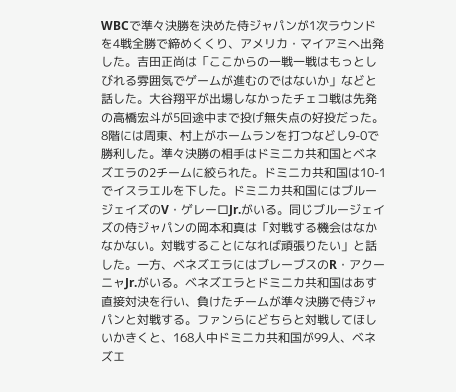WBCで準々決勝を決めた侍ジャパンが1次ラウンドを4戦全勝で締めくくり、アメリカ・マイアミへ出発した。吉田正尚は「ここからの一戦一戦はもっとしびれる雰囲気でゲームが進むのではないか」などと話した。大谷翔平が出場しなかったチェコ戦は先発の高橋宏斗が5回途中まで投げ無失点の好投だった。8階には周東、村上がホームランを打つなどし9-0で勝利した。準々決勝の相手はドミニカ共和国とベネズエラの2チームに絞られた。ドミニカ共和国は10-1でイスラエルを下した。ドミニカ共和国にはブルージェイズのV・ゲレーロJr.がいる。同じブルージェイズの侍ジャパンの岡本和真は「対戦する機会はなかなかない。対戦することになれば頑張りたい」と話した。一方、ベネズエラにはブレーブスのR・アクーニャJr.がいる。ベネズエラとドミニカ共和国はあす直接対決を行い、負けたチームが準々決勝で侍ジャパンと対戦する。ファンらにどちらと対戦してほしいかきくと、168人中ドミニカ共和国が99人、ベネズエ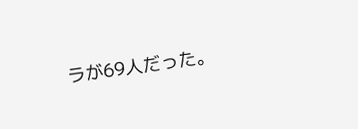ラが69人だった。